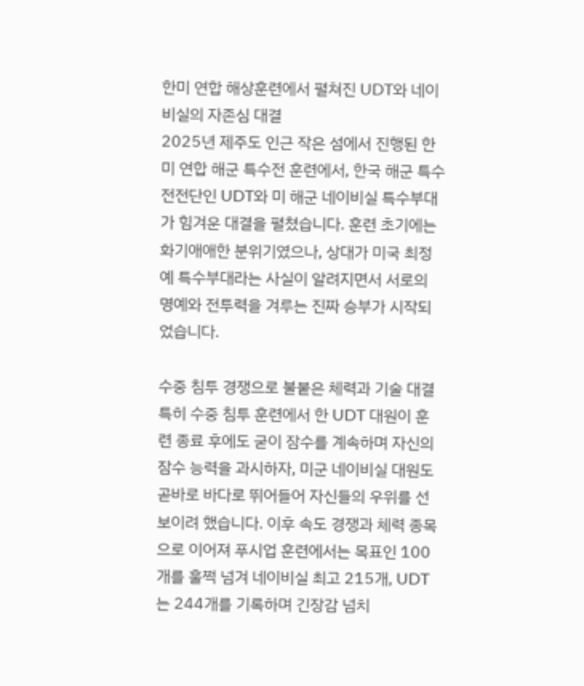한미 연합 해상훈련에서 펼쳐진 UDT와 네이비실의 자존심 대결
2025년 제주도 인근 작은 섬에서 진행된 한미 연합 해군 특수전 훈련에서, 한국 해군 특수전전단인 UDT와 미 해군 네이비실 특수부대가 힘겨운 대결을 펼쳤습니다. 훈련 초기에는 화기애애한 분위기였으나, 상대가 미국 최정예 특수부대라는 사실이 알려지면서 서로의 명예와 전투력을 겨루는 진짜 승부가 시작되었습니다.

수중 침투 경쟁으로 불붙은 체력과 기술 대결
특히 수중 침투 훈련에서 한 UDT 대원이 훈련 종료 후에도 굳이 잠수를 계속하며 자신의 잠수 능력을 과시하자, 미군 네이비실 대원도 곧바로 바다로 뛰어들어 자신들의 우위를 선보이려 했습니다. 이후 속도 경쟁과 체력 종목으로 이어져 푸시업 훈련에서는 목표인 100개를 훌쩍 넘겨 네이비실 최고 215개, UDT는 244개를 기록하며 긴장감 넘치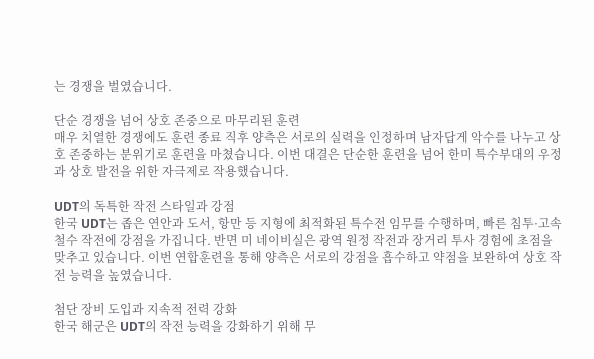는 경쟁을 벌였습니다.

단순 경쟁을 넘어 상호 존중으로 마무리된 훈련
매우 치열한 경쟁에도 훈련 종료 직후 양측은 서로의 실력을 인정하며 남자답게 악수를 나누고 상호 존중하는 분위기로 훈련을 마쳤습니다. 이번 대결은 단순한 훈련을 넘어 한미 특수부대의 우정과 상호 발전을 위한 자극제로 작용했습니다.

UDT의 독특한 작전 스타일과 강점
한국 UDT는 좁은 연안과 도서, 항만 등 지형에 최적화된 특수전 임무를 수행하며, 빠른 침투·고속 철수 작전에 강점을 가집니다. 반면 미 네이비실은 광역 원정 작전과 장거리 투사 경험에 초점을 맞추고 있습니다. 이번 연합훈련을 통해 양측은 서로의 강점을 흡수하고 약점을 보완하여 상호 작전 능력을 높였습니다.

첨단 장비 도입과 지속적 전력 강화
한국 해군은 UDT의 작전 능력을 강화하기 위해 무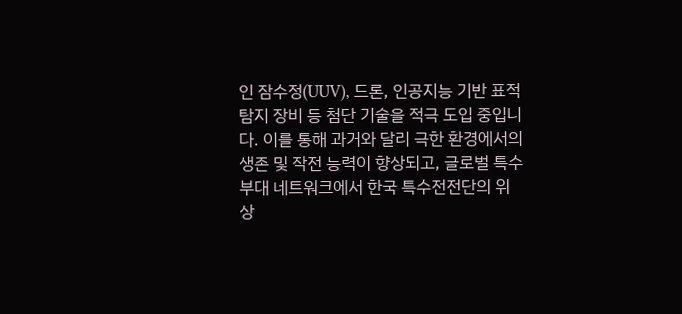인 잠수정(UUV), 드론, 인공지능 기반 표적 탐지 장비 등 첨단 기술을 적극 도입 중입니다. 이를 통해 과거와 달리 극한 환경에서의 생존 및 작전 능력이 향상되고, 글로벌 특수부대 네트워크에서 한국 특수전전단의 위상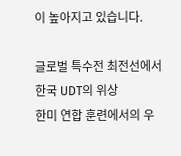이 높아지고 있습니다.

글로벌 특수전 최전선에서 한국 UDT의 위상
한미 연합 훈련에서의 우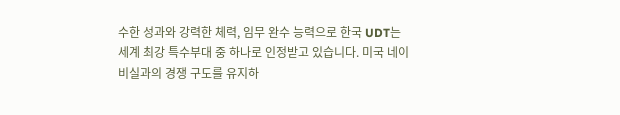수한 성과와 강력한 체력, 임무 완수 능력으로 한국 UDT는 세계 최강 특수부대 중 하나로 인정받고 있습니다. 미국 네이비실과의 경쟁 구도를 유지하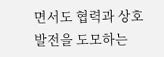면서도 협력과 상호 발전을 도모하는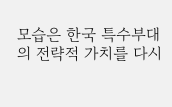모습은 한국 특수부대의 전략적 가치를 다시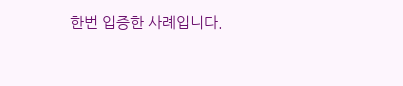한번 입증한 사례입니다.